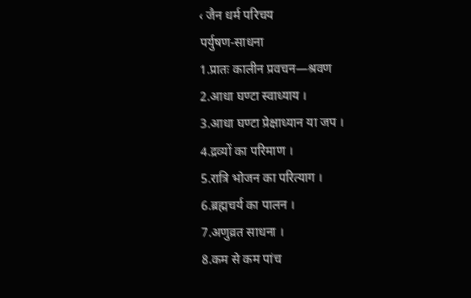‹ जैन धर्म परिचय
पर्युषण-साधना
1.प्रातः कालीन प्रवचन—श्रवण
2.आधा घण्टा स्वाध्याय ।
3.आधा घण्टा प्रेक्षाध्यान या जप ।
4.द्रव्यों का परिमाण ।
5.रात्रि भोजन का परित्याग ।
6.ब्रह्मचर्य का पालन ।
7.अणुव्रत साधना ।
8.कम से कम पांच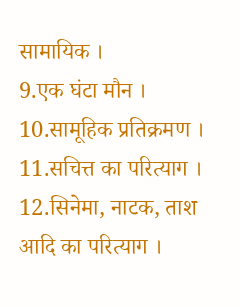सामायिक ।
9.एक घंटा मौन ।
10.सामूहिक प्रतिक्रमण ।
11.सचित्त का परित्याग ।
12.सिनेमा, नाटक, ताश आदि का परित्याग ।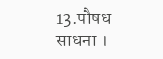13.पौषध साधना ।